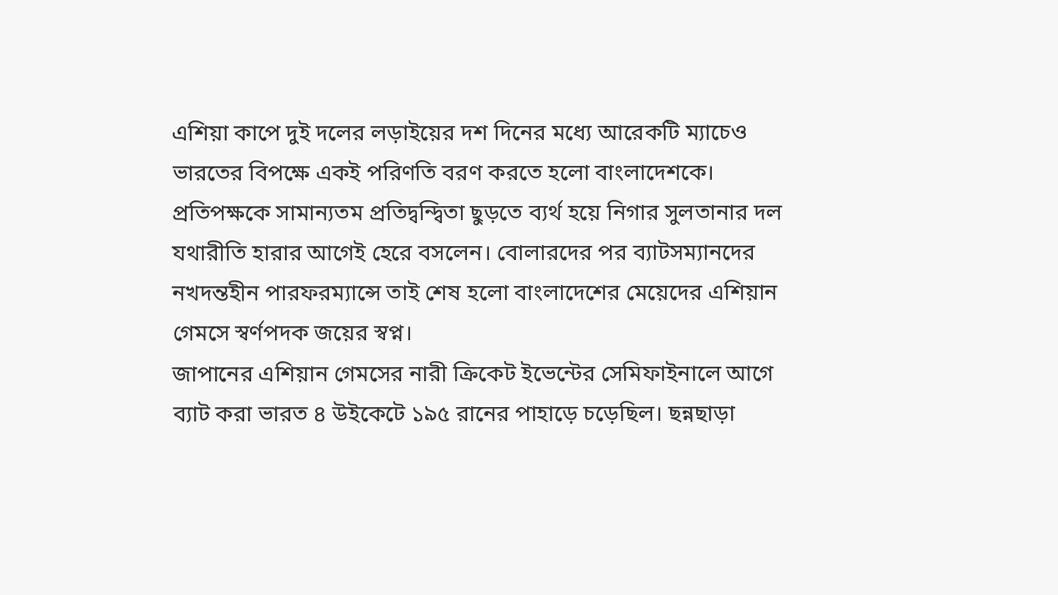এশিয়া কাপে দুই দলের লড়াইয়ের দশ দিনের মধ্যে আরেকটি ম্যাচেও ভারতের বিপক্ষে একই পরিণতি বরণ করতে হলো বাংলাদেশকে। প্রতিপক্ষকে সামান্যতম প্রতিদ্বন্দ্বিতা ছুড়তে ব্যর্থ হয়ে নিগার সুলতানার দল যথারীতি হারার আগেই হেরে বসলেন। বোলারদের পর ব্যাটসম্যানদের নখদন্তহীন পারফরম্যান্সে তাই শেষ হলো বাংলাদেশের মেয়েদের এশিয়ান গেমসে স্বর্ণপদক জয়ের স্বপ্ন।
জাপানের এশিয়ান গেমসের নারী ক্রিকেট ইভেন্টের সেমিফাইনালে আগে ব্যাট করা ভারত ৪ উইকেটে ১৯৫ রানের পাহাড়ে চড়েছিল। ছন্নছাড়া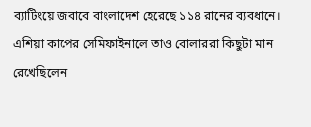ব্যাটিংয়ে জবাবে বাংলাদেশ হেরেছে ১১৪ রানের ব্যবধানে।
এশিয়া কাপের সেমিফাইনালে তাও বোলাররা কিছুটা মান রেখেছিলেন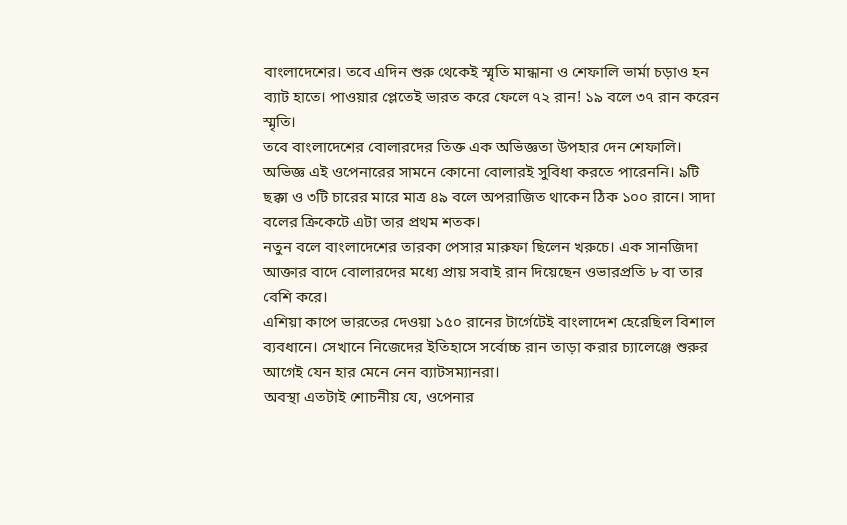বাংলাদেশের। তবে এদিন শুরু থেকেই স্মৃতি মান্ধানা ও শেফালি ভার্মা চড়াও হন ব্যাট হাতে। পাওয়ার প্লেতেই ভারত করে ফেলে ৭২ রান! ১৯ বলে ৩৭ রান করেন স্মৃতি।
তবে বাংলাদেশের বোলারদের তিক্ত এক অভিজ্ঞতা উপহার দেন শেফালি। অভিজ্ঞ এই ওপেনারের সামনে কোনো বোলারই সুবিধা করতে পারেননি। ৯টি ছক্কা ও ৩টি চারের মারে মাত্র ৪৯ বলে অপরাজিত থাকেন ঠিক ১০০ রানে। সাদা বলের ক্রিকেটে এটা তার প্রথম শতক।
নতুন বলে বাংলাদেশের তারকা পেসার মারুফা ছিলেন খরুচে। এক সানজিদা আক্তার বাদে বোলারদের মধ্যে প্রায় সবাই রান দিয়েছেন ওভারপ্রতি ৮ বা তার বেশি করে।
এশিয়া কাপে ভারতের দেওয়া ১৫০ রানের টার্গেটেই বাংলাদেশ হেরেছিল বিশাল ব্যবধানে। সেখানে নিজেদের ইতিহাসে সর্বোচ্চ রান তাড়া করার চ্যালেঞ্জে শুরুর আগেই যেন হার মেনে নেন ব্যাটসম্যানরা।
অবস্থা এতটাই শোচনীয় যে, ওপেনার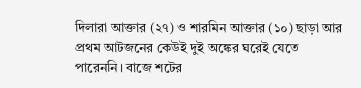দিলারা আক্তার (২৭) ও শারমিন আক্তার (১০) ছাড়া আর প্রথম আটজনের কেউই দুই অঙ্কের ঘরেই যেতে পারেননি। বাজে শটের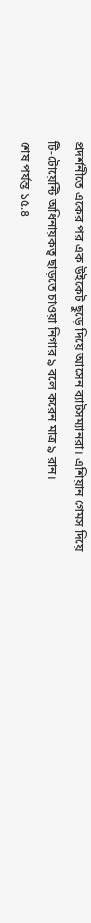প্রদর্শনীতে একের পর এক উইকেট ছুড়ে দিয়ে আসেন ব্যাটসম্যানরা। এশিয়ান গেমস দিয়ে টি-টোয়েন্টি অধিনায়কত্ব ছাড়তে চাওয়া নিগার ৯ বলে করেন মাত্র ৯ রান।
শেষ পর্যন্ত ১৫.৪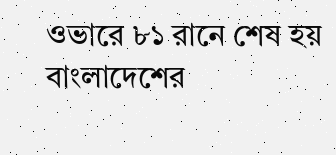ওভারে ৮১ রানে শেষ হয় বাংলাদেশের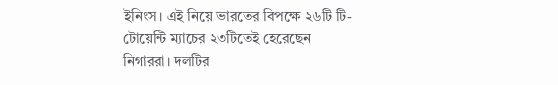ইনিংস। এই নিয়ে ভারতের বিপক্ষে ২৬টি টি-টোয়েন্টি ম্যাচের ২৩টিতেই হেরেছেন নিগাররা। দলটির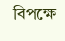বিপক্ষে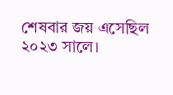শেষবার জয় এসেছিল ২০২৩ সালে।